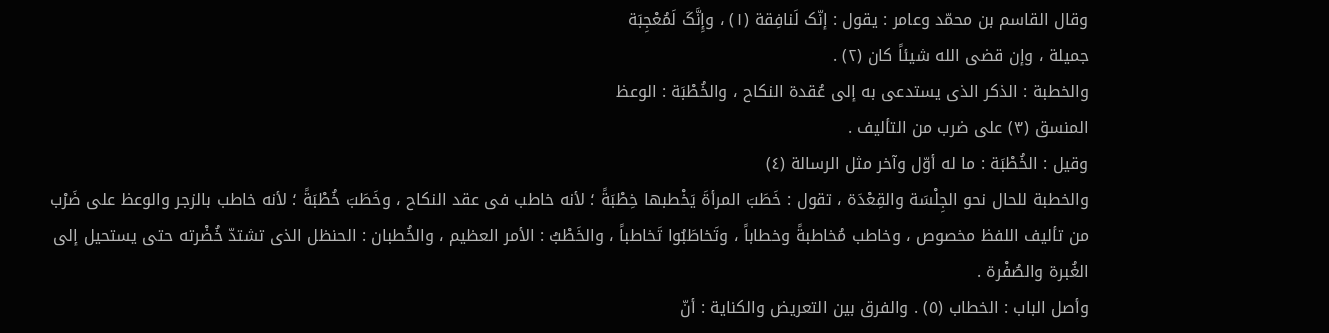وقال القاسم بن محمّد وعامر : یقول : إنّک لَنافِقة (١) ، وإِنَّکَ لَمُعْجِبَة
جمیلة ، وإن قضى الله شیئاً کان (٢) .
والخطبة : الذکر الذی یستدعی به إلى عُقدة النکاح ، والخُطْبَة : الوعظ
المنسق (٣) على ضرب من التألیف .
وقیل : الخُطْبَة : ما له أوّل وآخر مثل الرسالة (٤)
والخطبة للحال نحو الجِلْسَة والقِعْدَة ، تقول : خَطَبَ المرأةَ یَخْطبها خِطْبَةً ؛ لأنه خاطب فی عقد النکاح ، وخَطَبَ خُطْبَةً ؛ لأنه خاطب بالزجر والوعظ على ضَرْب من تألیف اللفظ مخصوص ، وخاطب مُخاطبةً وخطاباً ، وتَخاطَبُوا تَخاطباً ، والخَطْبُ : الأمر العظیم ، والخُطبان : الحنظل الذی تشتدّ خُضْرته حتى یستحیل إلى الغُبرة والصُفْرة .
وأصل الباب : الخطاب (٥) . والفرق بین التعریض والکنایة : أنّ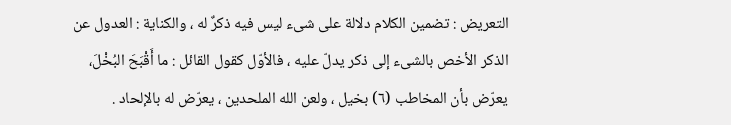التعریض : تضمین الکلام دلالة على شیء لیس فیه ذکرٌ له ، والکنایة : العدول عن الذکر الأخص بالشیء إلى ذکر یدلّ علیه ، فالأوّل کقول القائل : ما أَقْبَحَ البُخْلَ، یعرّض بأن المخاطب (٦) بخیل ، ولعن الله الملحدین ، یعرّض له بالإلحاد .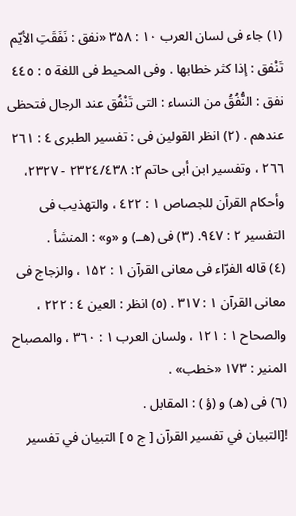(١) جاء فی لسان العرب ١٠ : ٣۵٨ «نفق : نَفَقَتِ الأیّم تَنْفق : إذا کثر خطابها . وفی المحیط فی اللغة ٥ : ٤٤٥ نفق : النُّفُقُ من النساء : التی تَنْفُق عند الرجال فتحظى عندهم . (٢) انظر القولین فی : تفسیر الطبری ٤ : ٢٦١ ٢٦٦ ، وتفسیر ابن أبی حاتم ٢: ٢٣٢٤/٤٣٨ - ٢٣٢٧، وأحکام القرآن للجصاص ١ : ٤٢٢ ، والتهذیب فی التفسیر ٢ : ٩٤٧. (٣) فی (هــ) و «و» : المنشأ .
(٤) قاله الفرّاء فی معانی القرآن ١ : ١۵٢ ، والزجاج فی معانی القرآن ١ : ٣١۷ . (٥) انظر : العین ٤ : ٢٢٢ ، والصحاح ١ : ١٢١ ، ولسان العرب ١ : ٣٦٠ ، والمصباح
المنیر : ١۷٣ «خطب» .
(٦) فی (هـ) و (ؤ ) : المقابل .
![التبيان في تفسير القرآن [ ج ٥ ] التبيان في تفسير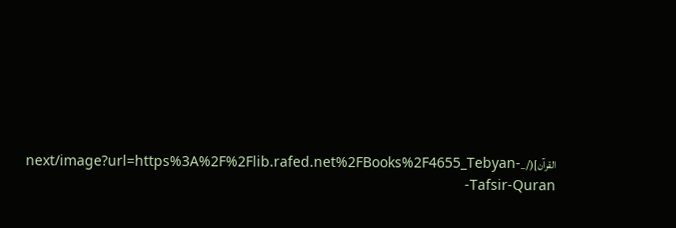القرآن](/_next/image?url=https%3A%2F%2Flib.rafed.net%2FBooks%2F4655_Tebyan-Tafsir-Quran-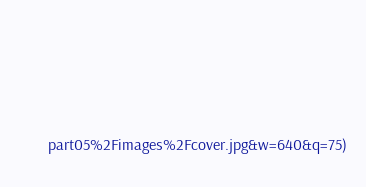part05%2Fimages%2Fcover.jpg&w=640&q=75)